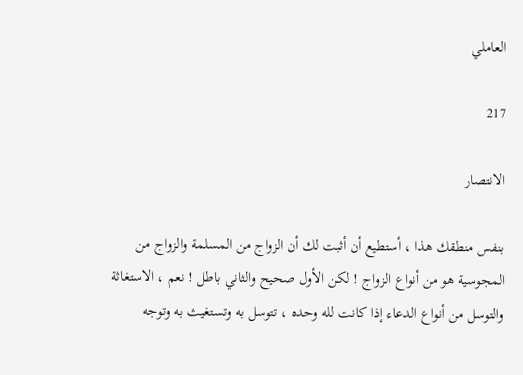العاملي

217

الانتصار

بنفس منطقك هذا ، أستطيع أن أثبت لك أن الزواج من المسلمة والزواج من المجوسية هو من أنواع الزواج ! لكن الأول صحيح والثاني باطل ! نعم ، الاستغاثة والتوسل من أنواع الدعاء إذا كانت لله وحده ، تتوسل به وتستغيث به وتوجه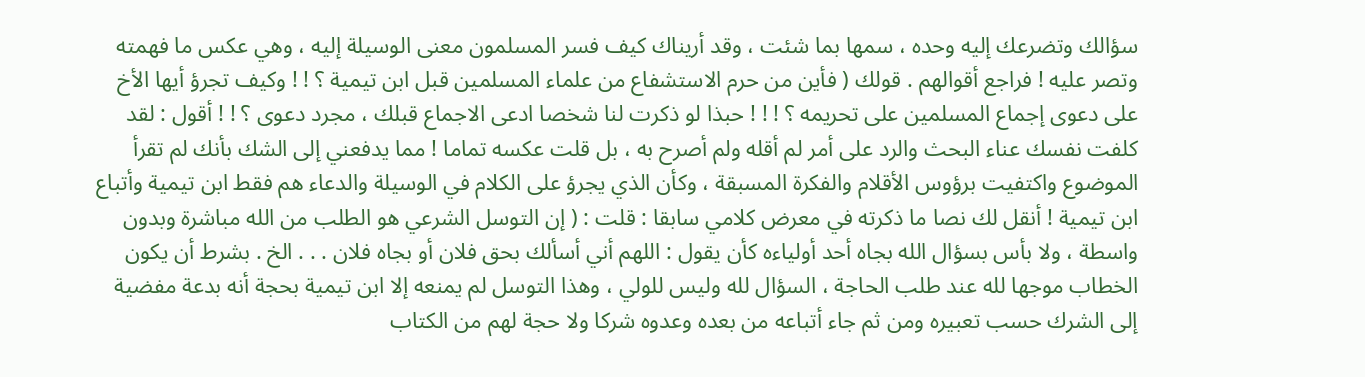سؤالك وتضرعك إليه وحده ، سمها بما شئت ، وقد أريناك كيف فسر المسلمون معنى الوسيلة إليه ، وهي عكس ما فهمته وتصر عليه ! فراجع أقوالهم . قولك ( فأين من حرم الاستشفاع من علماء المسلمين قبل ابن تيمية ؟ ! ! وكيف تجرؤ أيها الأخ على دعوى إجماع المسلمين على تحريمه ؟ ! ! ! حبذا لو ذكرت لنا شخصا ادعى الاجماع قبلك ، مجرد دعوى ؟ ! ! أقول : لقد كلفت نفسك عناء البحث والرد على أمر لم أقله ولم أصرح به ، بل قلت عكسه تماما ! مما يدفعني إلى الشك بأنك لم تقرأ الموضوع واكتفيت برؤوس الأقلام والفكرة المسبقة ، وكأن الذي يجرؤ على الكلام في الوسيلة والدعاء هم فقط ابن تيمية وأتباع ابن تيمية ! أنقل لك نصا ما ذكرته في معرض كلامي سابقا : قلت : ( إن التوسل الشرعي هو الطلب من الله مباشرة وبدون واسطة ، ولا بأس بسؤال الله بجاه أحد أولياءه كأن يقول : اللهم أني أسألك بحق فلان أو بجاه فلان . . . الخ . بشرط أن يكون الخطاب موجها لله عند طلب الحاجة ، السؤال لله وليس للولي ، وهذا التوسل لم يمنعه إلا ابن تيمية بحجة أنه بدعة مفضية إلى الشرك حسب تعبيره ومن ثم جاء أتباعه من بعده وعدوه شركا ولا حجة لهم من الكتاب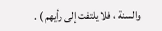والسنة ، فلا يلتفت إلى رأيهم ) .